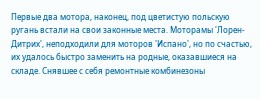Первые два мотора, наконец, под цветистую польскую ругань встали на свои законные места. Моторамы 'Лорен-Дитрих', неподходили для моторов 'Испано', но по счастью, их удалось быстро заменить на родные, оказавшиеся на складе. Снявшее с себя ремонтные комбинезоны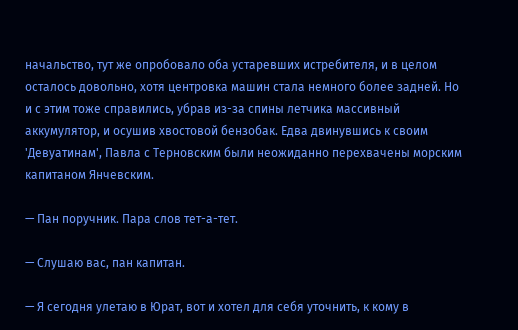начальство, тут же опробовало оба устаревших истребителя, и в целом осталось довольно, хотя центровка машин стала немного более задней. Но и с этим тоже справились, убрав из-за спины летчика массивный аккумулятор, и осушив хвостовой бензобак. Едва двинувшись к своим 'Девуатинам', Павла с Терновским были неожиданно перехвачены морским капитаном Янчевским.

— Пан поручник. Пара слов тет-а-тет.

— Слушаю вас, пан капитан.

— Я сегодня улетаю в Юрат, вот и хотел для себя уточнить, к кому в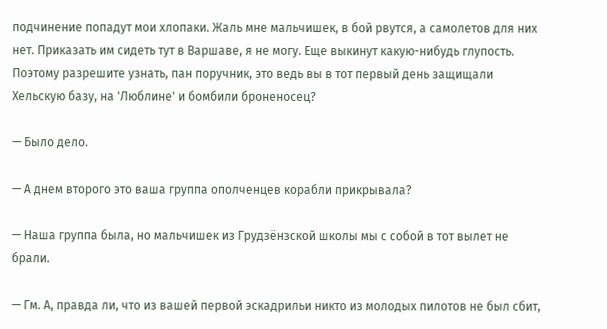подчинение попадут мои хлопаки. Жаль мне мальчишек, в бой рвутся, а самолетов для них нет. Приказать им сидеть тут в Варшаве, я не могу. Еще выкинут какую-нибудь глупость. Поэтому разрешите узнать, пан поручник, это ведь вы в тот первый день защищали Хельскую базу, на 'Люблине' и бомбили броненосец?

— Было дело.

— А днем второго это ваша группа ополченцев корабли прикрывала?

— Наша группа была, но мальчишек из Грудзёнзской школы мы с собой в тот вылет не брали.

— Гм. А, правда ли, что из вашей первой эскадрильи никто из молодых пилотов не был сбит,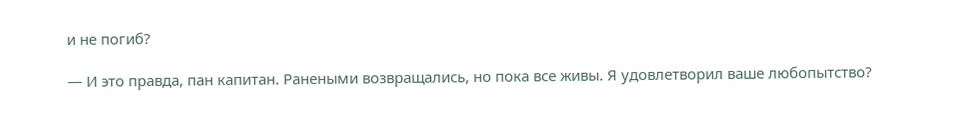и не погиб?

— И это правда, пан капитан. Ранеными возвращались, но пока все живы. Я удовлетворил ваше любопытство?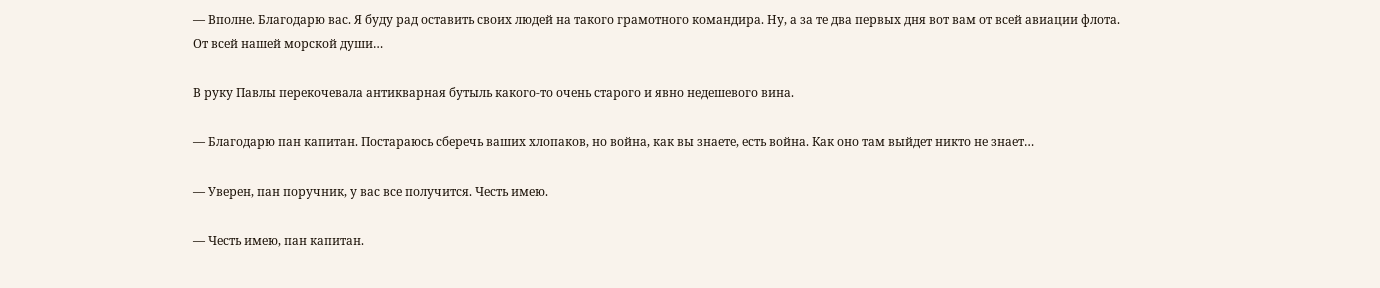— Вполне. Благодарю вас. Я буду рад оставить своих людей на такого грамотного командира. Ну, а за те два первых дня вот вам от всей авиации флота. От всей нашей морской души…

В руку Павлы перекочевала антикварная бутыль какого-то очень старого и явно недешевого вина.

— Благодарю пан капитан. Постараюсь сберечь ваших хлопаков, но война, как вы знаете, есть война. Как оно там выйдет никто не знает…

— Уверен, пан поручник, у вас все получится. Честь имею.

— Честь имею, пан капитан.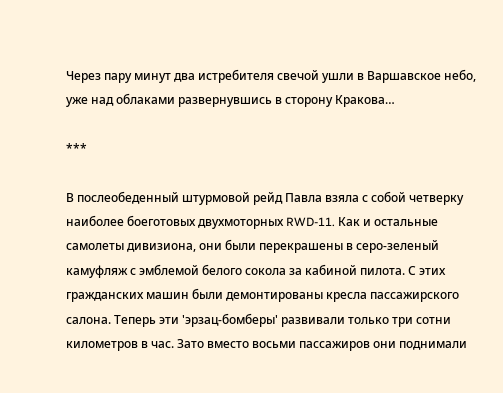Через пару минут два истребителя свечой ушли в Варшавское небо, уже над облаками развернувшись в сторону Кракова…

***

В послеобеденный штурмовой рейд Павла взяла с собой четверку наиболее боеготовых двухмоторных RWD-11. Как и остальные самолеты дивизиона, они были перекрашены в серо-зеленый камуфляж с эмблемой белого сокола за кабиной пилота. С этих гражданских машин были демонтированы кресла пассажирского салона. Теперь эти 'эрзац-бомберы' развивали только три сотни километров в час. Зато вместо восьми пассажиров они поднимали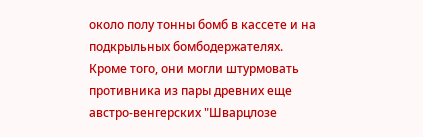около полу тонны бомб в кассете и на подкрыльных бомбодержателях. Кроме того, они могли штурмовать противника из пары древних еще австро-венгерских "Шварцлозе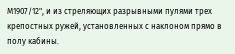М1907/12", и из стреляющих разрывными пулями трех крепостных ружей, установленных с наклоном прямо в полу кабины.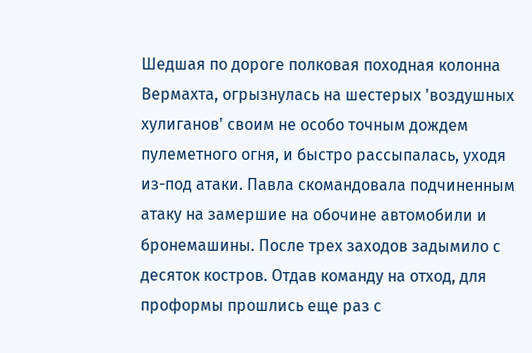Шедшая по дороге полковая походная колонна Вермахта, огрызнулась на шестерых 'воздушных хулиганов' своим не особо точным дождем пулеметного огня, и быстро рассыпалась, уходя из-под атаки. Павла скомандовала подчиненным атаку на замершие на обочине автомобили и бронемашины. После трех заходов задымило с десяток костров. Отдав команду на отход, для проформы прошлись еще раз с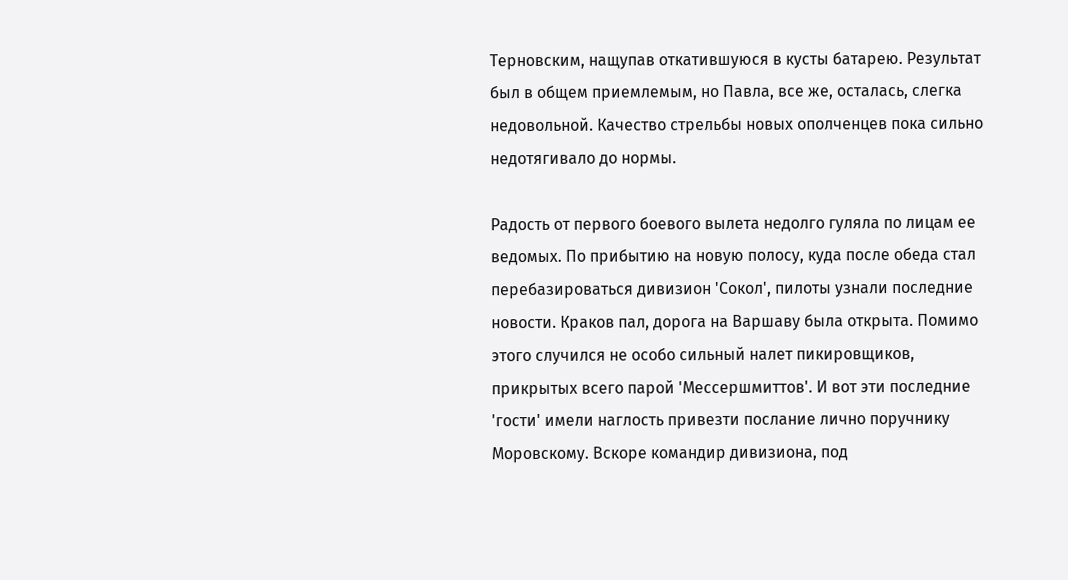Терновским, нащупав откатившуюся в кусты батарею. Результат был в общем приемлемым, но Павла, все же, осталась, слегка недовольной. Качество стрельбы новых ополченцев пока сильно недотягивало до нормы.

Радость от первого боевого вылета недолго гуляла по лицам ее ведомых. По прибытию на новую полосу, куда после обеда стал перебазироваться дивизион 'Сокол', пилоты узнали последние новости. Краков пал, дорога на Варшаву была открыта. Помимо этого случился не особо сильный налет пикировщиков, прикрытых всего парой 'Мессершмиттов'. И вот эти последние 'гости' имели наглость привезти послание лично поручнику Моровскому. Вскоре командир дивизиона, под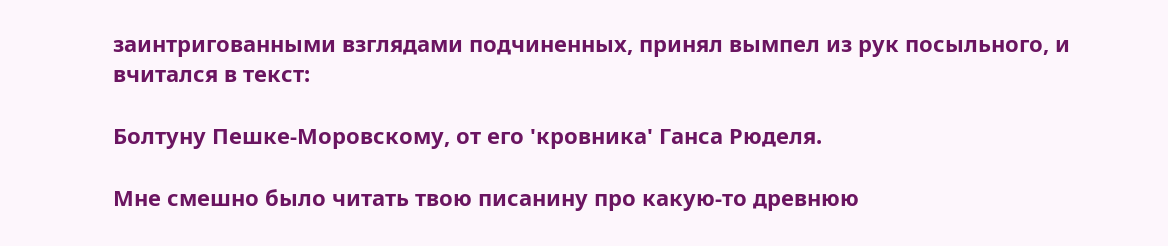заинтригованными взглядами подчиненных, принял вымпел из рук посыльного, и вчитался в текст:

Болтуну Пешке-Моровскому, от его 'кровника' Ганса Рюделя.

Мне смешно было читать твою писанину про какую-то древнюю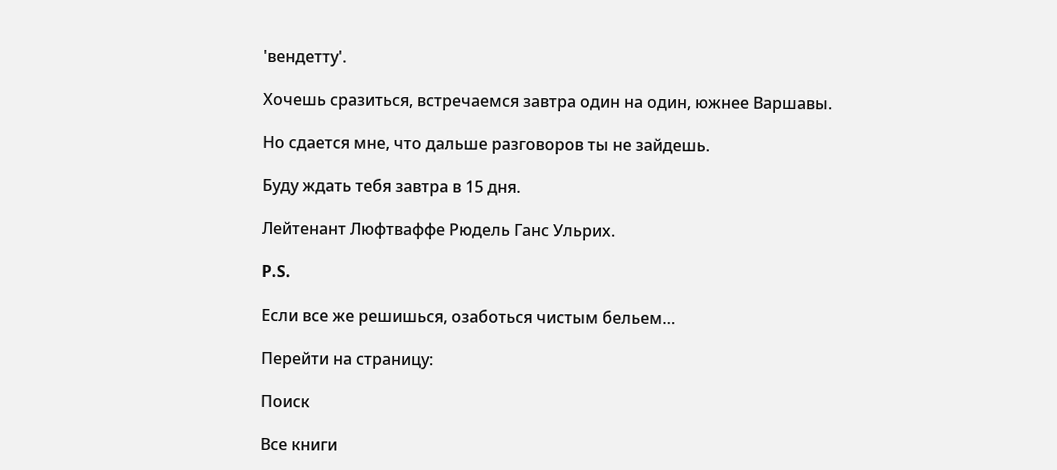'вендетту'.

Хочешь сразиться, встречаемся завтра один на один, южнее Варшавы.

Но сдается мне, что дальше разговоров ты не зайдешь.

Буду ждать тебя завтра в 15 дня.

Лейтенант Люфтваффе Рюдель Ганс Ульрих.

P.S.

Если все же решишься, озаботься чистым бельем…

Перейти на страницу:

Поиск

Все книги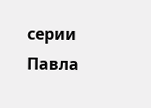серии Павла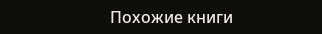Похожие книги